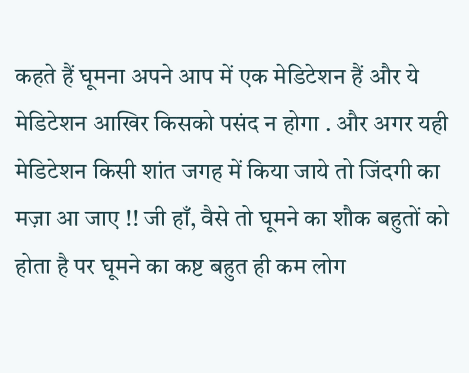कहते हैं घूमना अपने आप में एक मेडिटेशन हैं और ये मेडिटेशन आखिर किसको पसंद न होगा . और अगर यही मेडिटेशन किसी शांत जगह में किया जाये तो जिंदगी का मज़ा आ जाए !! जी हाँ, वैसे तो घूमने का शौक बहुतों को होता है पर घूमने का कष्ट बहुत ही कम लोग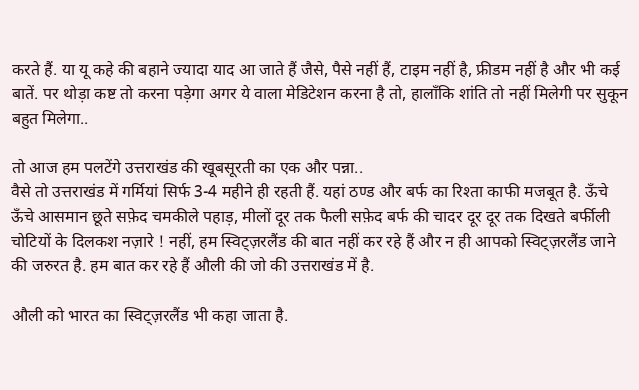करते हैं. या यू कहे की बहाने ज्यादा याद आ जाते हैं जैसे, पैसे नहीं हैं, टाइम नहीं है, फ्रीडम नहीं है और भी कई बातें. पर थोड़ा कष्ट तो करना पड़ेगा अगर ये वाला मेडिटेशन करना है तो, हालाँकि शांति तो नहीं मिलेगी पर सुकून बहुत मिलेगा..

तो आज हम पलटेंगे उत्तराखंड की खूबसूरती का एक और पन्ना..
वैसे तो उत्तराखंड में गर्मियां सिर्फ 3-4 महीने ही रहती हैं. यहां ठण्ड और बर्फ का रिश्ता काफी मजबूत है. ऊँचे ऊँचे आसमान छूते सफ़ेद चमकीले पहाड़, मीलों दूर तक फैली सफ़ेद बर्फ की चादर दूर दूर तक दिखते बर्फीली चोटियों के दिलकश नज़ारे ! नहीं, हम स्विट्ज़रलैंड की बात नहीं कर रहे हैं और न ही आपको स्विट्ज़रलैंड जाने की जरुरत है. हम बात कर रहे हैं औली की जो की उत्तराखंड में है.

औली को भारत का स्विट्ज़रलैंड भी कहा जाता है.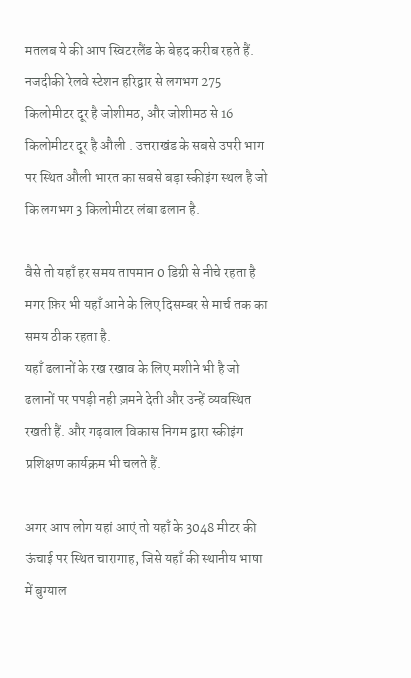मतलब ये की आप स्विटरलैंड के बेहद करीब रहते हैं. नजदीकी रेलवे स्टेशन हरिद्वार से लगभग 275 किलोमीटर दूर है जोशीमठ, और जोशीमठ से 16 किलोमीटर दूर है औली . उत्तराखंड के सबसे उपरी भाग पर स्थित औली भारत का सबसे बड़ा स्कीइंग स्थल है जो कि लगभग 3 किलोमीटर लंबा ढलान है.

वैसे तो यहाँ हर समय तापमान 0 डिग्री से नीचे रहता है मगर फ़िर भी यहाँ आने के लिए दिसम्बर से मार्च तक का समय ठीक रहता है.
यहाँ ढलानों के रख रखाव के लिए मशीने भी है जो ढलानों पर पपड़ी नही ज़मने देती और उन्हें व्यवस्थित रखती हैं. और गढ़वाल विकास निगम द्वारा स्कीइंग प्रशिक्षण कार्यक्रम भी चलते हैं.

अगर आप लोग यहां आएं तो यहाँ के 3048 मीटर की ऊंचाई पर स्थित चारागाह, जिसे यहाँ की स्थानीय भाषा में बुग्याल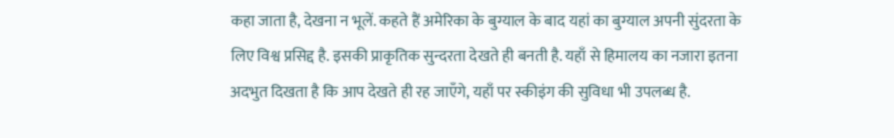कहा जाता है, देखना न भूलें. कहते हैं अमेरिका के बुग्याल के बाद यहां का बुग्याल अपनी सुंदरता के लिए विश्व प्रसिद्द है. इसकी प्राकृतिक सुन्दरता देखते ही बनती है. यहाँ से हिमालय का नजारा इतना अदभुत दिखता है कि आप देखते ही रह जाएँगे, यहाँ पर स्कीइंग की सुविधा भी उपलब्ध है.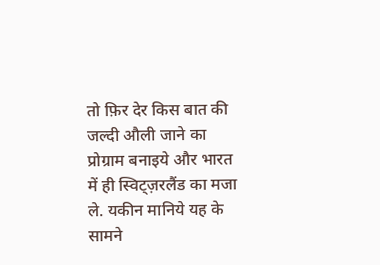तो फ़िर देर किस बात की जल्दी औली जाने का प्रोग्राम बनाइये और भारत में ही स्विट्ज़रलैंड का मजा ले. यकीन मानिये यह के सामने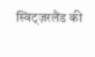स्विट्ज़रलैंड की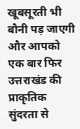खूबसूरती भी बौनी पड़ जाएगी और आपको एक बार फिर उत्तराखंड की प्राकृतिक सुंदरता से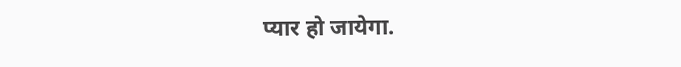प्यार हो जायेगा.